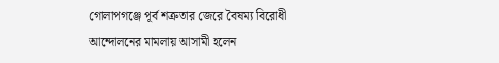গোলাপগঞ্জে পূর্ব শত্রুতার জেরে বৈষম্য বিরোধী আন্দোলনের মামলায় আসামী হলেন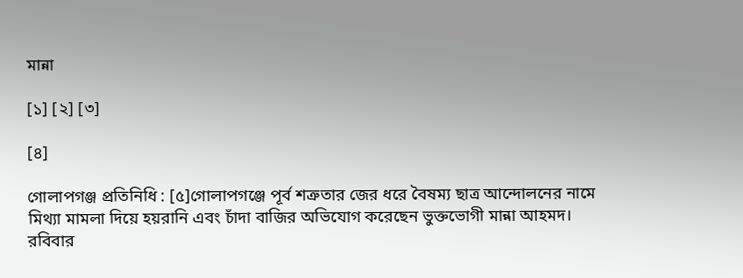মান্না

[১] [২] [৩]

[৪]

গোলাপগঞ্জ প্রতিনিধি : [৫]গোলাপগঞ্জে পূর্ব শত্রুতার জের ধরে বৈষম্য ছাত্র আন্দোলনের নামে মিথ্যা মামলা দিয়ে হয়রানি এবং চাঁদা বাজির অভিযোগ করেছেন ভুক্তভোগী মান্না আহমদ।
রবিবার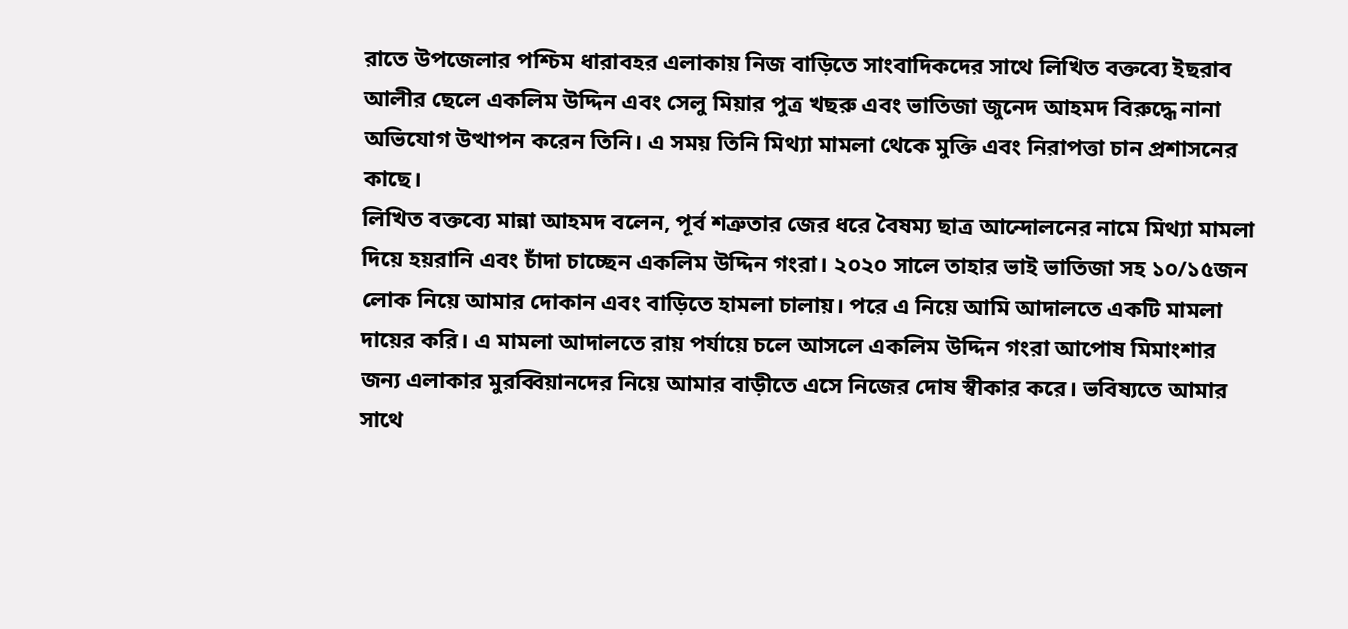রাতে উপজেলার পশ্চিম ধারাবহর এলাকায় নিজ বাড়িতে সাংবাদিকদের সাথে লিখিত বক্তব্যে ইছরাব আলীর ছেলে একলিম উদ্দিন এবং সেলু মিয়ার পুত্র খছরু এবং ভাতিজা জুনেদ আহমদ বিরুদ্ধে নানা অভিযোগ উত্থাপন করেন তিনি। এ সময় তিনি মিথ্যা মামলা থেকে মুক্তি এবং নিরাপত্তা চান প্রশাসনের কাছে।
লিখিত বক্তব্যে মান্না আহমদ বলেন, পূর্ব শত্রুতার জের ধরে বৈষম্য ছাত্র আন্দোলনের নামে মিথ্যা মামলা দিয়ে হয়রানি এবং চাঁদা চাচ্ছেন একলিম উদ্দিন গংরা। ২০২০ সালে তাহার ভাই ভাতিজা সহ ১০/১৫জন লোক নিয়ে আমার দোকান এবং বাড়িতে হামলা চালায়। পরে এ নিয়ে আমি আদালতে একটি মামলা দায়ের করি। এ মামলা আদালতে রায় পর্যায়ে চলে আসলে একলিম উদ্দিন গংরা আপোষ মিমাংশার জন্য এলাকার মুরব্বিয়ানদের নিয়ে আমার বাড়ীতে এসে নিজের দোষ স্বীকার করে। ভবিষ্যতে আমার সাথে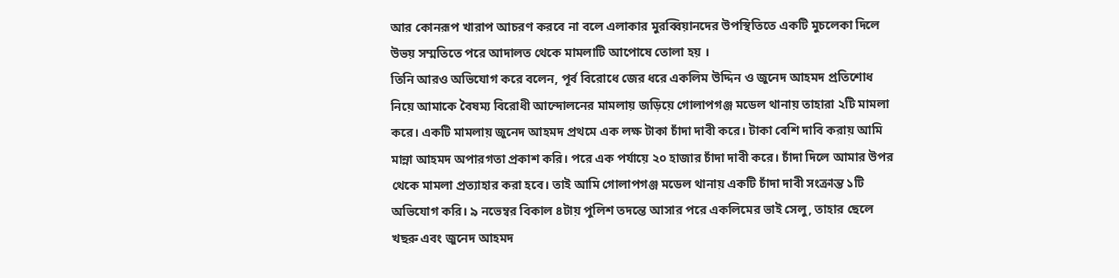আর কোনরূপ খারাপ আচরণ করবে না বলে এলাকার মুরব্বিয়ানদের উপস্থিতিতে একটি মুচলেকা দিলে উভয় সম্মতিতে পরে আদালত থেকে মামলাটি আপোষে তোলা হয় ।
তিনি আরও অভিযোগ করে বলেন, পূর্ব বিরোধে জের ধরে একলিম উদ্দিন ও জুনেদ আহমদ প্রতিশোধ নিয়ে আমাকে বৈষম্য বিরোধী আন্দোলনের মামলায় জড়িয়ে গোলাপগঞ্জ মডেল থানায় তাহারা ২টি মামলা করে। একটি মামলায় জুনেদ আহমদ প্রথমে এক লক্ষ টাকা চাঁদা দাবী করে। টাকা বেশি দাবি করায় আমি মান্না আহমদ অপারগতা প্রকাশ করি। পরে এক পর্যায়ে ২০ হাজার চাঁদা দাবী করে। চাঁদা দিলে আমার উপর থেকে মামলা প্রত্যাহার করা হবে। তাই আমি গোলাপগঞ্জ মডেল থানায় একটি চাঁদা দাবী সংক্রান্ত ১টি অভিযোগ করি। ৯ নভেম্বর বিকাল ৪টায় পুলিশ তদন্তে আসার পরে একলিমের ভাই সেলু, তাহার ছেলে খছরু এবং জুনেদ আহমদ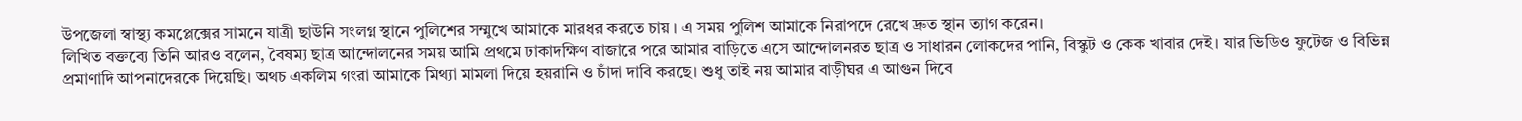উপজেলা স্বাস্থ্য কমপ্লেক্সের সামনে যাত্রী ছাউনি সংলগ্ন স্থানে পুলিশের সম্মুখে আমাকে মারধর করতে চায় । এ সময় পুলিশ আমাকে নিরাপদে রেখে দ্রুত স্থান ত্যাগ করেন।
লিখিত বক্তব্যে তিনি আরও বলেন, বৈষম্য ছাত্র আন্দোলনের সময় আমি প্রথমে ঢাকাদক্ষিণ বাজারে পরে আমার বাড়িতে এসে আন্দোলনরত ছাত্র ও সাধারন লোকদের পানি, বিস্কুট ও কেক খাবার দেই। যার ভিডিও ফুটেজ ও বিভিন্ন প্রমাণাদি আপনাদেরকে দিয়েছি। অথচ একলিম গংরা আমাকে মিথ্যা মামলা দিয়ে হয়রানি ও চাঁদা দাবি করছে। শুধু তাই নয় আমার বাড়ীঘর এ আগুন দিবে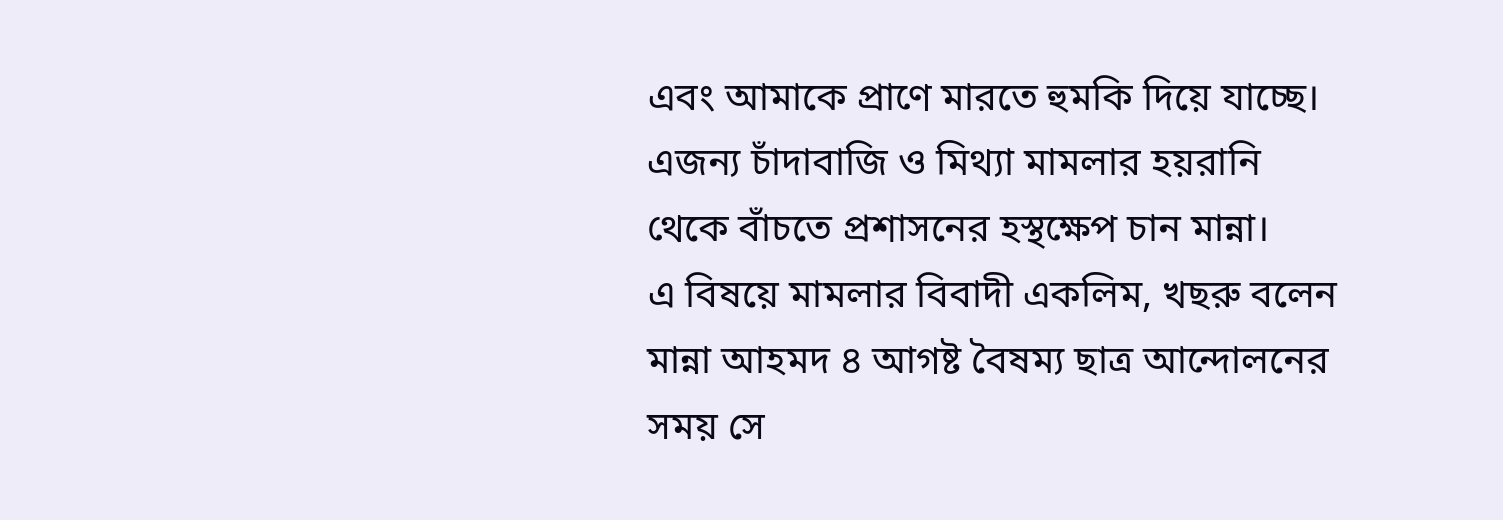এবং আমাকে প্রাণে মারতে হুমকি দিয়ে যাচ্ছে। এজন্য চাঁদাবাজি ও মিথ্যা মামলার হয়রানি থেকে বাঁচতে প্রশাসনের হস্থক্ষেপ চান মান্না।
এ বিষয়ে মামলার বিবাদী একলিম, খছরু বলেন মান্না আহমদ ৪ আগষ্ট বৈষম্য ছাত্র আন্দোলনের সময় সে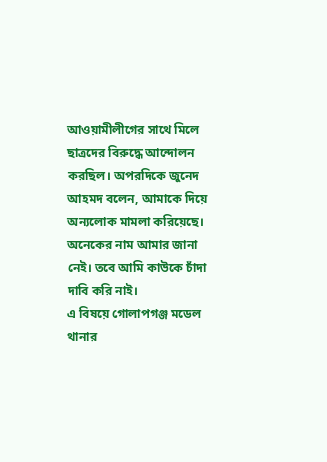আওয়ামীলীগের সাথে মিলে ছাত্রদের বিরুদ্ধে আন্দোলন করছিল। অপরদিকে জুনেদ আহমদ বলেন, আমাকে দিয়ে অন্যলোক মামলা করিয়েছে। অনেকের নাম আমার জানা নেই। তবে আমি কাউকে চাঁদা দাবি করি নাই।
এ বিষয়ে গোলাপগঞ্জ মডেল থানার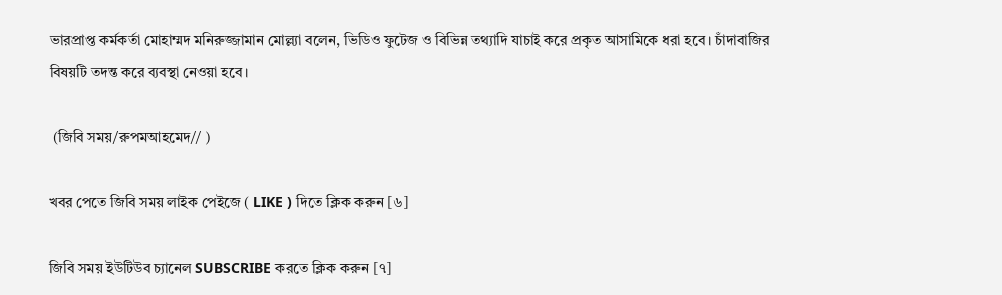ভারপ্রাপ্ত কর্মকর্তা মোহাম্মদ মনিরুজ্জামান মোল্ল্যা বলেন, ভিডিও ফুটেজ ও বিভিন্ন তথ্যাদি যাচাই করে প্রকৃত আসামিকে ধরা হবে। চাঁদাবাজির বিষয়টি তদন্ত করে ব্যবস্থা নেওয়া হবে।

 (জিবি সময়/রুপমআহমেদ// )

খবর পেতে জিবি সময় লাইক পেইজে ( LIKE ) দিতে ক্লিক করুন [৬]

জিবি সময় ইউটিউব চ্যানেল SUBSCRIBE করতে ক্লিক করুন [৭]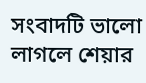সংবাদটি ভালো লাগলে শেয়ার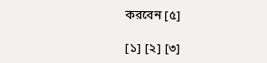করবেন [৫]

[১] [২] [৩]